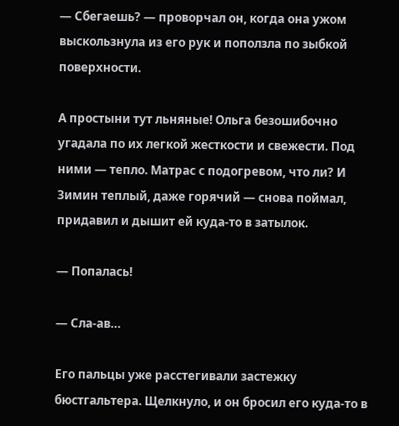— Сбегаешь? — проворчал он, когда она ужом выскользнула из его рук и поползла по зыбкой поверхности.

А простыни тут льняные! Ольга безошибочно угадала по их легкой жесткости и свежести. Под ними — тепло. Матрас с подогревом, что ли? И Зимин теплый, даже горячий — снова поймал, придавил и дышит ей куда-то в затылок.

— Попалась!

— Сла-ав…

Его пальцы уже расстегивали застежку бюстгальтера. Щелкнуло, и он бросил его куда-то в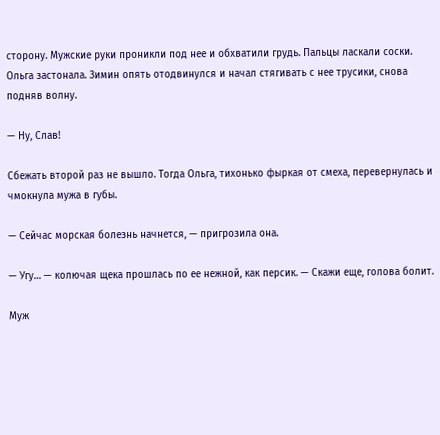сторону. Мужские руки проникли под нее и обхватили грудь. Пальцы ласкали соски. Ольга застонала. Зимин опять отодвинулся и начал стягивать с нее трусики, снова подняв волну.

— Ну, Слав!

Сбежать второй раз не вышло. Тогда Ольга, тихонько фыркая от смеха, перевернулась и чмокнула мужа в губы.

— Сейчас морская болезнь начнется, — пригрозила она.

— Угу… — колючая щека прошлась по ее нежной, как персик. — Скажи еще, голова болит.

Муж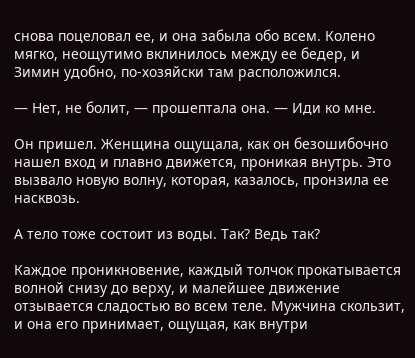снова поцеловал ее, и она забыла обо всем. Колено мягко, неощутимо вклинилось между ее бедер, и Зимин удобно, по-хозяйски там расположился.

— Нет, не болит, — прошептала она. — Иди ко мне.

Он пришел. Женщина ощущала, как он безошибочно нашел вход и плавно движется, проникая внутрь. Это вызвало новую волну, которая, казалось, пронзила ее насквозь.

А тело тоже состоит из воды. Так? Ведь так?

Каждое проникновение, каждый толчок прокатывается волной снизу до верху, и малейшее движение отзывается сладостью во всем теле. Мужчина скользит, и она его принимает, ощущая, как внутри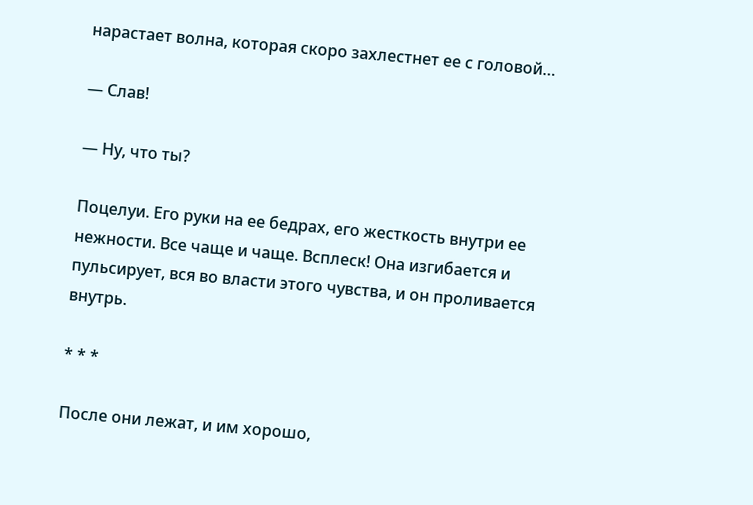нарастает волна, которая скоро захлестнет ее с головой…

— Слав!

— Ну, что ты?

Поцелуи. Его руки на ее бедрах, его жесткость внутри ее нежности. Все чаще и чаще. Всплеск! Она изгибается и пульсирует, вся во власти этого чувства, и он проливается внутрь.

* * *

После они лежат, и им хорошо,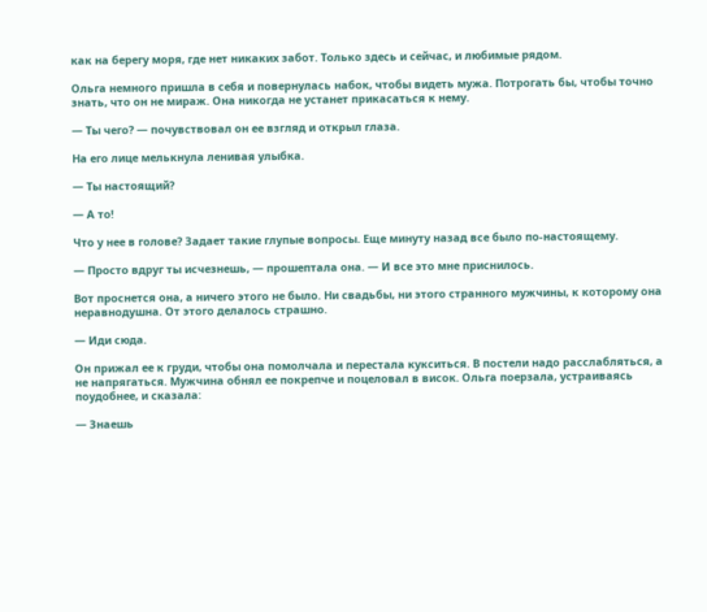как на берегу моря, где нет никаких забот. Только здесь и сейчас, и любимые рядом.

Ольга немного пришла в себя и повернулась набок, чтобы видеть мужа. Потрогать бы, чтобы точно знать, что он не мираж. Она никогда не устанет прикасаться к нему.

— Ты чего? — почувствовал он ее взгляд и открыл глаза.

На его лице мелькнула ленивая улыбка.

— Ты настоящий?

— А то!

Что у нее в голове? Задает такие глупые вопросы. Еще минуту назад все было по-настоящему.

— Просто вдруг ты исчезнешь, — прошептала она. — И все это мне приснилось.

Вот проснется она, а ничего этого не было. Ни свадьбы, ни этого странного мужчины, к которому она неравнодушна. От этого делалось страшно.

— Иди сюда.

Он прижал ее к груди, чтобы она помолчала и перестала кукситься. В постели надо расслабляться, а не напрягаться. Мужчина обнял ее покрепче и поцеловал в висок. Ольга поерзала, устраиваясь поудобнее, и сказала:

— Знаешь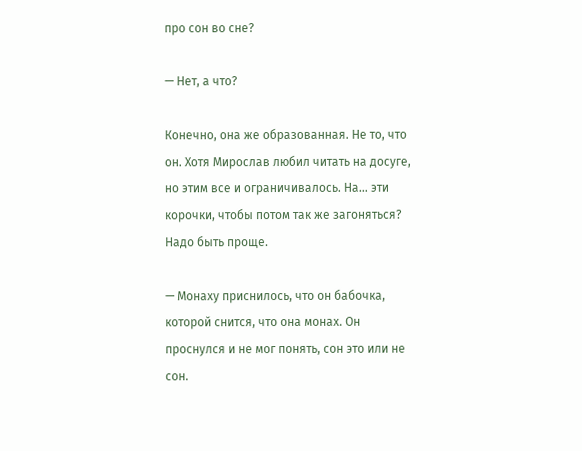про сон во сне?

— Нет, а что?

Конечно, она же образованная. Не то, что он. Хотя Мирослав любил читать на досуге, но этим все и ограничивалось. На… эти корочки, чтобы потом так же загоняться? Надо быть проще.

— Монаху приснилось, что он бабочка, которой снится, что она монах. Он проснулся и не мог понять, сон это или не сон.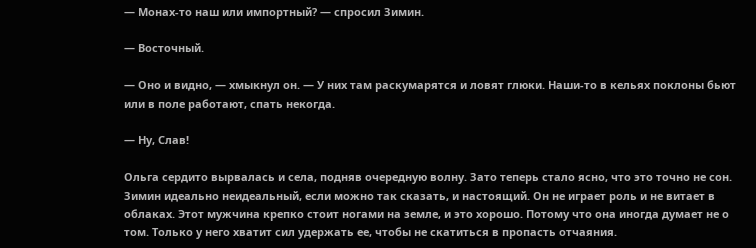— Монах-то наш или импортный? — спросил Зимин.

— Восточный.

— Оно и видно, — хмыкнул он. — У них там раскумарятся и ловят глюки. Наши-то в кельях поклоны бьют или в поле работают, спать некогда.

— Ну, Слав!

Ольга сердито вырвалась и села, подняв очередную волну. Зато теперь стало ясно, что это точно не сон. Зимин идеально неидеальный, если можно так сказать, и настоящий. Он не играет роль и не витает в облаках. Этот мужчина крепко стоит ногами на земле, и это хорошо. Потому что она иногда думает не о том. Только у него хватит сил удержать ее, чтобы не скатиться в пропасть отчаяния.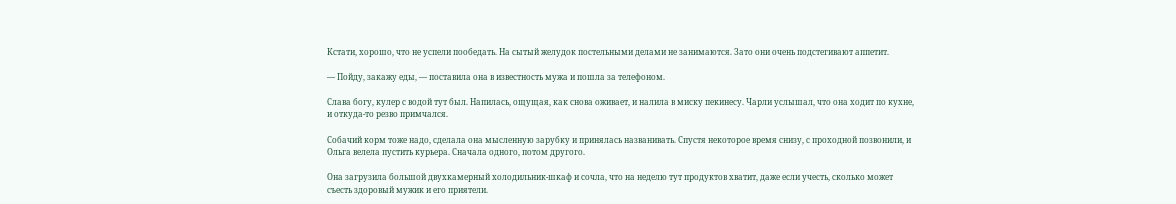Кстати, хорошо, что не успели пообедать. На сытый желудок постельными делами не занимаются. Зато они очень подстегивают аппетит.

— Пойду, закажу еды, — поставила она в известность мужа и пошла за телефоном.

Слава богу, кулер с водой тут был. Напилась, ощущая, как снова оживает, и налила в миску пекинесу. Чарли услышал, что она ходит по кухне, и откуда-то резво примчался.

Собачий корм тоже надо, сделала она мысленную зарубку и принялась названивать. Спустя некоторое время снизу, с проходной позвонили, и Ольга велела пустить курьера. Сначала одного, потом другого.

Она загрузила большой двухкамерный холодильник-шкаф и сочла, что на неделю тут продуктов хватит, даже если учесть, сколько может съесть здоровый мужик и его приятели.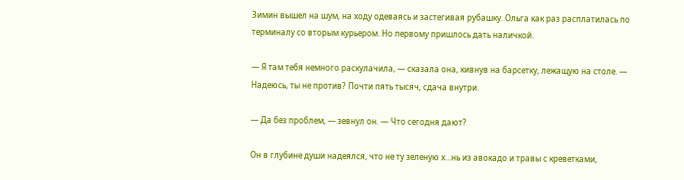Зимин вышел на шум, на ходу одеваясь и застегивая рубашку. Ольга как раз расплатилась по терминалу со вторым курьером. Но первому пришлось дать наличкой.

— Я там тебя немного раскулачила, — сказала она, кивнув на барсетку, лежащую на столе. — Надеюсь, ты не против? Почти пять тысяч, сдача внутри.

— Да без проблем, — зевнул он. — Что сегодня дают?

Он в глубине души надеялся, что не ту зеленую х…нь из авокадо и травы с креветками,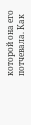которой она его потчевала. Как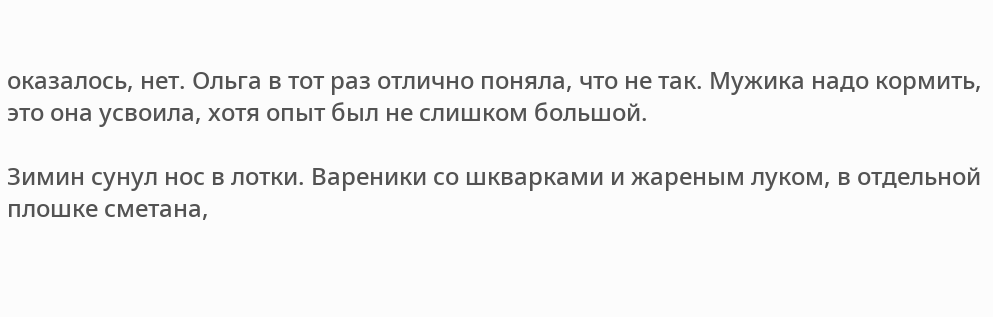оказалось, нет. Ольга в тот раз отлично поняла, что не так. Мужика надо кормить, это она усвоила, хотя опыт был не слишком большой.

Зимин сунул нос в лотки. Вареники со шкварками и жареным луком, в отдельной плошке сметана,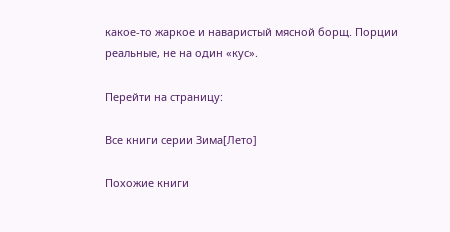какое-то жаркое и наваристый мясной борщ. Порции реальные, не на один «кус».

Перейти на страницу:

Все книги серии Зима[Лето]

Похожие книги